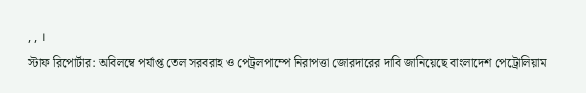, , ।
স্টাফ রিপোর্টার: অবিলম্বে পর্যাপ্ত তেল সরবরাহ ও পেট্রলপাম্পে নিরাপত্তা জোরদারের দাবি জানিয়েছে বাংলাদেশ পেট্রোলিয়াম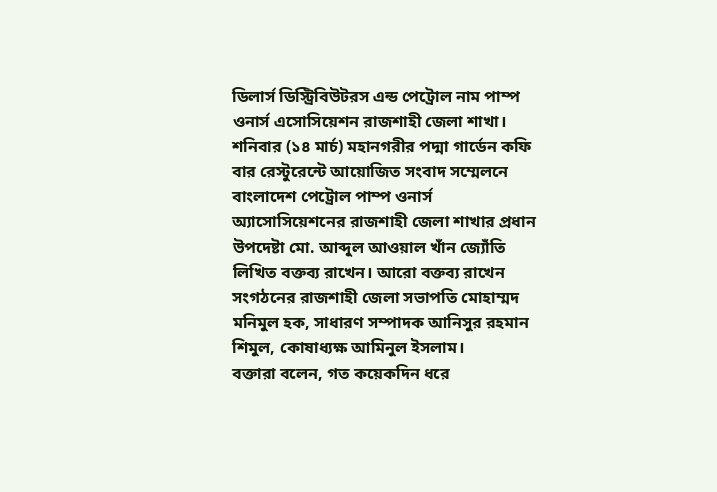ডিলার্স ডিস্ট্রিবিউটরস এন্ড পেট্রোল নাম পাম্প ওনার্স এসোসিয়েশন রাজশাহী জেলা শাখা।
শনিবার (১৪ মার্চ) মহানগরীর পদ্মা গার্ডেন কফি বার রেস্টুরেন্টে আয়োজিত সংবাদ সম্মেলনে বাংলাদেশ পেট্রোল পাম্প ওনার্স অ্যাসোসিয়েশনের রাজশাহী জেলা শাখার প্রধান উপদেষ্টা মো. আব্দুল আওয়াল খাঁন জ্যোঁতি লিখিত বক্তব্য রাখেন। আরো বক্তব্য রাখেন সংগঠনের রাজশাহী জেলা সভাপতি মোহাম্মদ মনিমুল হক, সাধারণ সম্পাদক আনিসুর রহমান শিমুল, কোষাধ্যক্ষ আমিনুল ইসলাম।
বক্তারা বলেন, গত কয়েকদিন ধরে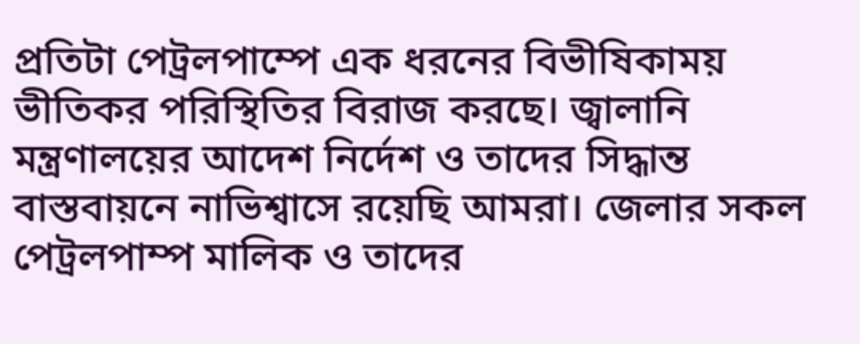প্রতিটা পেট্রলপাম্পে এক ধরনের বিভীষিকাময় ভীতিকর পরিস্থিতির বিরাজ করছে। জ্বালানি মন্ত্রণালয়ের আদেশ নির্দেশ ও তাদের সিদ্ধান্ত বাস্তবায়নে নাভিশ্বাসে রয়েছি আমরা। জেলার সকল পেট্রলপাম্প মালিক ও তাদের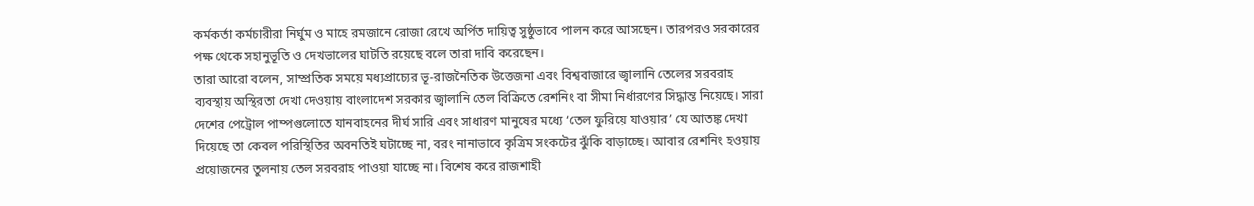কর্মকর্তা কর্মচারীরা নির্ঘুম ও মাহে রমজানে রোজা রেখে অর্পিত দায়িত্ব সুষ্ঠুভাবে পালন করে আসছেন। তারপরও সরকারের পক্ষ থেকে সহানুভূতি ও দেখভালের ঘাটতি রয়েছে বলে তারা দাবি করেছেন।
তারা আরো বলেন, সাম্প্রতিক সময়ে মধ্যপ্রাচ্যের ভূ-রাজনৈতিক উত্তেজনা এবং বিশ্ববাজারে জ্বালানি তেলের সরবরাহ ব্যবস্থায় অস্থিরতা দেখা দেওয়ায় বাংলাদেশ সরকার জ্বালানি তেল বিক্রিতে রেশনিং বা সীমা নির্ধারণের সিদ্ধান্ত নিয়েছে। সারা দেশের পেট্রোল পাম্পগুলোতে যানবাহনের দীর্ঘ সারি এবং সাধারণ মানুষের মধ্যে ‘তেল ফুরিয়ে যাওয়ার’ যে আতঙ্ক দেখা দিয়েছে তা কেবল পরিস্থিতির অবনতিই ঘটাচ্ছে না, বরং নানাভাবে কৃত্রিম সংকটের ঝুঁকি বাড়াচ্ছে। আবার রেশনিং হওয়ায় প্রয়োজনের তুলনায় তেল সরবরাহ পাওয়া যাচ্ছে না। বিশেষ করে রাজশাহী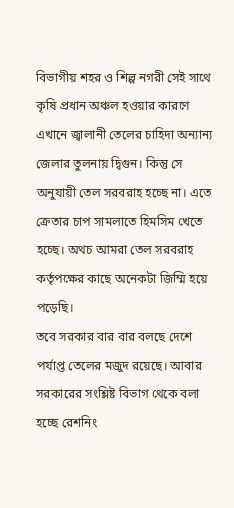বিভাগীয় শহর ও শিল্প নগরী সেই সাথে কৃষি প্রধান অঞ্চল হওয়ার কারণে এখানে জ্বালানী তেলের চাহিদা অন্যান্য জেলার তুলনায় দ্বিগুন। কিন্তু সে অনুযায়ী তেল সরবরাহ হচ্ছে না। এতে ক্রেতার চাপ সামলাতে হিমসিম খেতে হচ্ছে। অথচ আমরা তেল সরবরাহ কর্তৃপক্ষের কাছে অনেকটা জিম্মি হয়ে পড়েছি।
তবে সরকার বার বার বলছে দেশে পর্যাপ্ত তেলের মজুদ রয়েছে। আবার সরকারের সংশ্লিষ্ট বিভাগ থেকে বলা হচ্ছে রেশনিং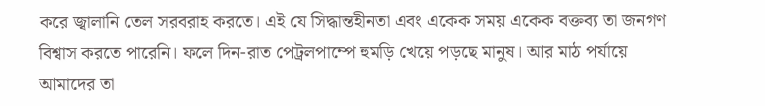করে জ্বালানি তেল সরবরাহ করতে। এই যে সিদ্ধান্তহীনতা এবং একেক সময় একেক বক্তব্য তা জনগণ বিশ্বাস করতে পারেনি। ফলে দিন-রাত পেট্রলপাম্পে হুমড়ি খেয়ে পড়ছে মানুষ। আর মাঠ পর্যায়ে আমাদের তা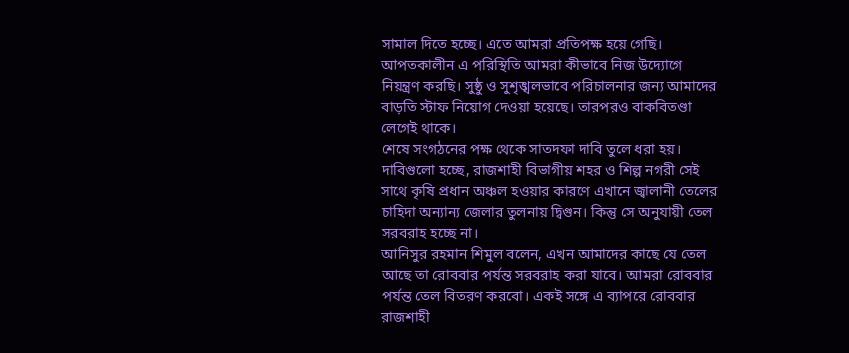সামাল দিতে হচ্ছে। এতে আমরা প্রতিপক্ষ হয়ে গেছি। আপতকালীন এ পরিস্থিতি আমরা কীভাবে নিজ উদ্যোগে নিয়ন্ত্রণ করছি। সুষ্ঠু ও সুশৃঙ্খলভাবে পরিচালনার জন্য আমাদের বাড়তি স্টাফ নিয়োগ দেওয়া হয়েছে। তারপরও বাকবিতণ্ডা লেগেই থাকে।
শেষে সংগঠনের পক্ষ থেকে সাতদফা দাবি তুলে ধরা হয়। দাবিগুলো হচ্ছে, রাজশাহী বিভাগীয় শহর ও শিল্প নগরী সেই সাথে কৃষি প্রধান অঞ্চল হওয়ার কারণে এখানে জ্বালানী তেলের চাহিদা অন্যান্য জেলার তুলনায় দ্বিগুন। কিন্তু সে অনুযায়ী তেল সরবরাহ হচ্ছে না।
আনিসুর রহমান শিমুল বলেন, এখন আমাদের কাছে যে তেল আছে তা রোববার পর্যন্ত সরবরাহ করা যাবে। আমরা রোববার পর্যন্ত তেল বিতরণ করবো। একই সঙ্গে এ ব্যাপরে রোববার রাজশাহী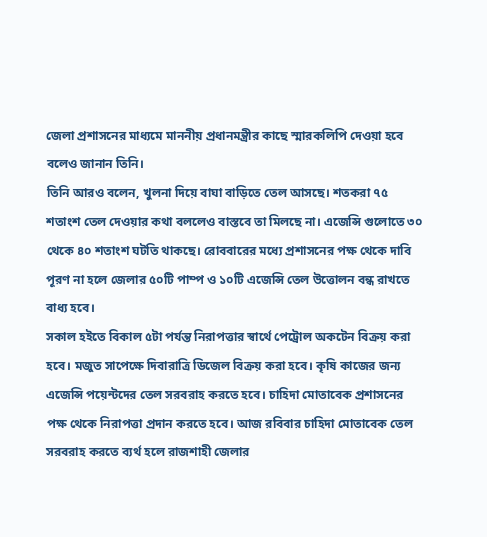জেলা প্রশাসনের মাধ্যমে মাননীয় প্রধানমন্ত্রীর কাছে স্মারকলিপি দেওয়া হবে বলেও জানান তিনি।
তিনি আরও বলেন, খুলনা দিয়ে বাঘা বাড়িতে তেল আসছে। শতকরা ৭৫ শতাংশ তেল দেওয়ার কথা বললেও বাস্তবে তা মিলছে না। এজেন্সি গুলোতে ৩০ থেকে ৪০ শতাংশ ঘটতি থাকছে। রোববারের মধ্যে প্রশাসনের পক্ষ থেকে দাবি পূরণ না হলে জেলার ৫০টি পাম্প ও ১০টি এজেন্সি তেল উত্তোলন বন্ধ রাখতে বাধ্য হবে।
সকাল হইতে বিকাল ৫টা পর্যন্ত নিরাপত্তার স্বার্থে পেট্রোল অকটেন বিক্রয় করা হবে। মজুত সাপেক্ষে দিবারাত্রি ডিজেল বিক্রয় করা হবে। কৃষি কাজের জন্য এজেন্সি পয়েন্টদের তেল সরবরাহ করতে হবে। চাহিদা মোতাবেক প্রশাসনের পক্ষ থেকে নিরাপত্তা প্রদান করতে হবে। আজ রবিবার চাহিদা মোতাবেক তেল সরবরাহ করতে ব্যর্থ হলে রাজশাহী জেলার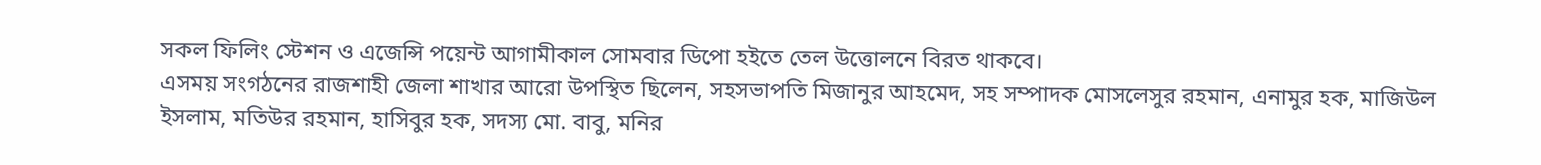সকল ফিলিং স্টেশন ও এজেন্সি পয়েন্ট আগামীকাল সোমবার ডিপো হইতে তেল উত্তোলনে বিরত থাকবে।
এসময় সংগঠনের রাজশাহী জেলা শাখার আরো উপস্থিত ছিলেন, সহসভাপতি মিজানুর আহমেদ, সহ সম্পাদক মোসলেসুর রহমান, এনামুর হক, মাজিউল ইসলাম, মতিউর রহমান, হাসিবুর হক, সদস্য মো. বাবু, মনির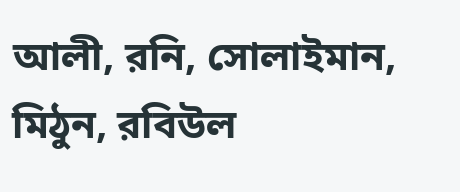আলী, রনি, সোলাইমান, মিঠুন, রবিউল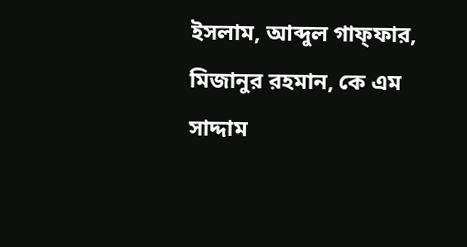ইসলাম, আব্দুল গাফ্ফার, মিজানুর রহমান, কে এম সাদ্দাম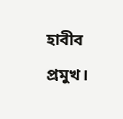হাবীব প্রমুখ।